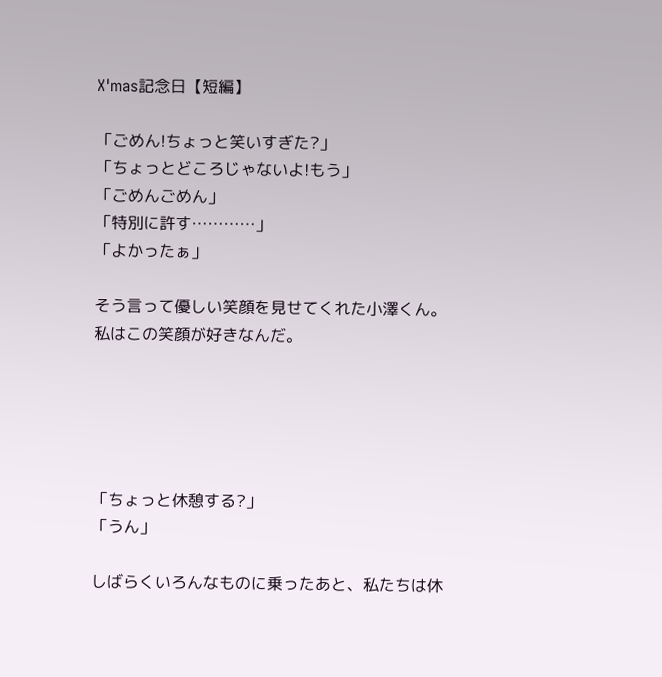X'mas記念日【短編】

「ごめん!ちょっと笑いすぎた?」
「ちょっとどころじゃないよ!もう」
「ごめんごめん」
「特別に許す…………」
「よかったぁ」

そう言って優しい笑顔を見せてくれた小澤くん。
私はこの笑顔が好きなんだ。





「ちょっと休憩する?」
「うん」

しばらくいろんなものに乗ったあと、私たちは休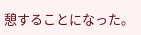憩することになった。